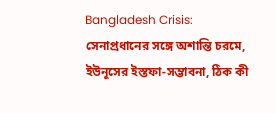Bangladesh Crisis: সেনাপ্রধানের সঙ্গে অশান্তি চরমে, ইউনূসের ইস্তফা-সম্ভাবনা, ঠিক কী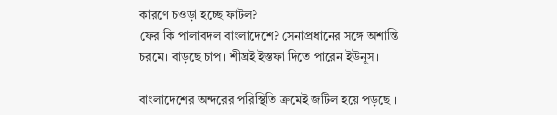কারণে চওড়া হচ্ছে ফাটল?
ফের কি পালাবদল বাংলাদেশে? সেনাপ্রধানের সঙ্গে অশান্তি চরমে। বাড়ছে চাপ। শীঘ্রই ইস্তফা দিতে পারেন ইউনূস।

বাংলাদেশের অন্দরের পরিস্থিতি ক্রমেই জটিল হয়ে পড়ছে ।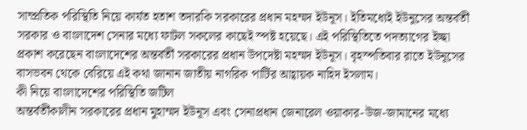সাম্প্রতিক পরিস্থিতি নিয়ে কার্যত হতাশ তদারকি সরকারের প্রধান মহম্মদ ইউনূস। ইতিমধ্যেই ইউনুসের অন্তর্বর্তী সরকার ও বাংলাদেশ সেনার মধ্যে ফাটল সকলের কাছেই স্পষ্ট হয়েছে। এই পরিস্থিতিতে পদত্যাগের ইচ্ছা প্রকাশ করেছেন বাংলাদেশের অন্তর্বর্তী সরকারের প্রধান উপদেষ্টা মহম্মদ ইউনূস। বৃহস্পতিবার রাতে ইউনূসের বাসভবন থেকে বেরিয়ে এই কথা জানান জাতীয় নাগরিক পার্টির আহ্বায়ক নাহিদ ইসলাম।
কী নিয়ে বাংলাদেশের পরিস্থিতি জটিল
অন্তর্বর্তীকালীন সরকারের প্রধান মুহাম্মদ ইউনূস এবং সেনাপ্রধান জেনারেল ওয়াকার-উজ-জামানের মধ্যে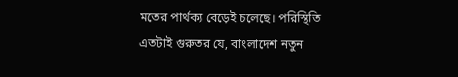মতের পার্থক্য বেড়েই চলেছে। পরিস্থিতি এতটাই গুরুতর যে, বাংলাদেশ নতুন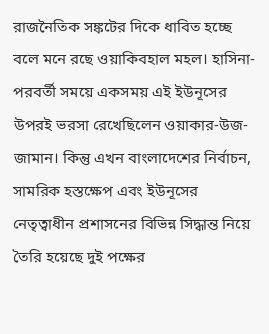রাজনৈতিক সঙ্কটের দিকে ধাবিত হচ্ছে বলে মনে রছে ওয়াকিবহাল মহল। হাসিনা-পরবর্তী সময়ে একসময় এই ইউনূসের উপরই ভরসা রেখেছিলেন ওয়াকার-উজ-জামান। কিন্তু এখন বাংলাদেশের নির্বাচন, সামরিক হস্তক্ষেপ এবং ইউনূসের নেতৃত্বাধীন প্রশাসনের বিভিন্ন সিদ্ধান্ত নিয়ে তৈরি হয়েছে দুই পক্ষের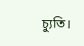চ্যুতি।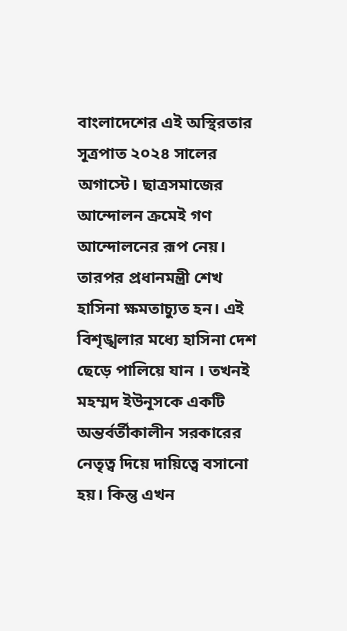বাংলাদেশের এই অস্থিরতার সূত্রপাত ২০২৪ সালের অগাস্টে। ছাত্রসমাজের আন্দোলন ক্রমেই গণ আন্দোলনের রূপ নেয়। তারপর প্রধানমন্ত্রী শেখ হাসিনা ক্ষমতাচ্যুত হন। এই বিশৃঙ্খলার মধ্যে হাসিনা দেশ ছেড়ে পালিয়ে যান । তখনই মহম্মদ ইউনূসকে একটি অন্তর্বর্তীকালীন সরকারের নেতৃত্ব দিয়ে দায়িত্বে বসানো হয়। কিন্তু এখন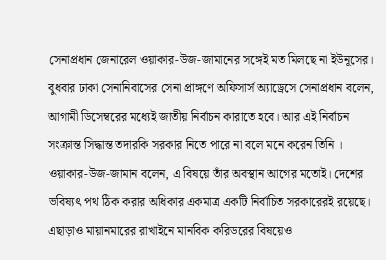সেনাপ্রধান জেনারেল ওয়াকার-উজ-জামানের সঙ্গেই মত মিলছে না ইউনূসের।
বুধবার ঢাকা সেনানিবাসের সেনা প্রাঙ্গণে অফিসার্স অ্যাড্রেসে সেনাপ্রধান বলেন, আগামী ডিসেম্বরের মধ্যেই জাতীয় নির্বাচন কারাতে হবে। আর এই নির্বাচন সংক্রান্ত সিদ্ধান্ত তদারকি সরকার নিতে পারে না বলে মনে করেন তিনি । ওয়াকার-উজ-জামান বলেন, এ বিষয়ে তাঁর অবস্থান আগের মতোই। দেশের ভবিষ্যৎ পথ ঠিক করার অধিকার একমাত্র একটি নির্বাচিত সরকারেরই রয়েছে। এছাড়াও মায়ানমারের রাখাইনে মানবিক করিডরের বিষয়েও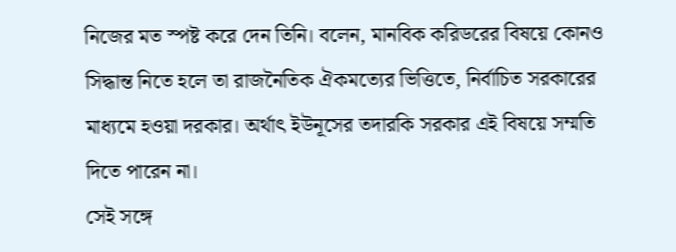নিজের মত স্পষ্ট করে দেন তিনি। বলেন, মানবিক করিডরের বিষয়ে কোনও সিদ্ধান্ত নিতে হলে তা রাজনৈতিক ঐকমত্যের ভিত্তিতে, নির্বাচিত সরকারের মাধ্যমে হওয়া দরকার। অর্থাৎ ইউনূসের তদারকি সরকার এই বিষয়ে সম্মতি দিতে পারেন না।
সেই সঙ্গে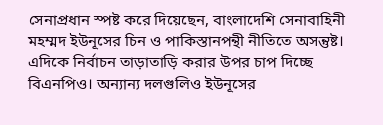সেনাপ্রধান স্পষ্ট করে দিয়েছেন, বাংলাদেশি সেনাবাহিনী মহম্মদ ইউনূসের চিন ও পাকিস্তানপন্থী নীতিতে অসন্তুষ্ট। এদিকে নির্বাচন তাড়াতাড়ি করার উপর চাপ দিচ্ছে বিএনপিও। অন্যান্য দলগুলিও ইউনূসের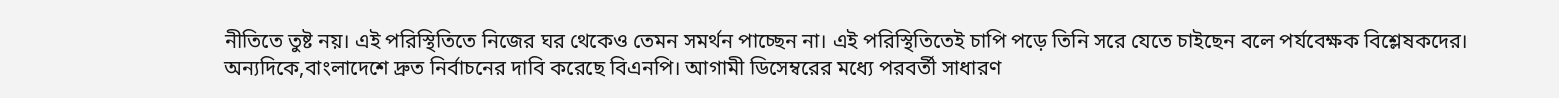নীতিতে তুষ্ট নয়। এই পরিস্থিতিতে নিজের ঘর থেকেও তেমন সমর্থন পাচ্ছেন না। এই পরিস্থিতিতেই চাপি পড়ে তিনি সরে যেতে চাইছেন বলে পর্যবেক্ষক বিশ্লেষকদের।
অন্যদিকে,বাংলাদেশে দ্রুত নির্বাচনের দাবি করেছে বিএনপি। আগামী ডিসেম্বরের মধ্যে পরবর্তী সাধারণ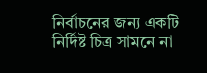নির্বাচনের জন্য একটি নির্দিষ্ট চিত্র সামনে না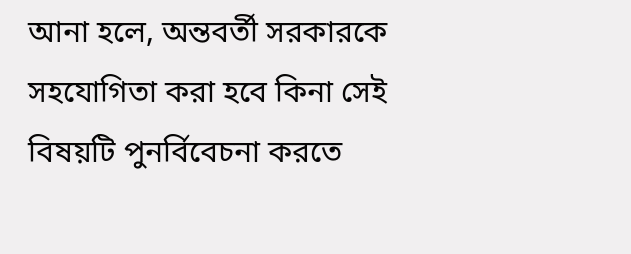আনা হলে, অন্তবর্তী সরকারকে সহযোগিতা করা হবে কিনা সেই বিষয়টি পুনর্বিবেচনা করতে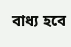বাধ্য হবে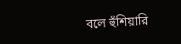বলে হুঁশিয়ারি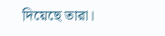দিয়েছে তারা।